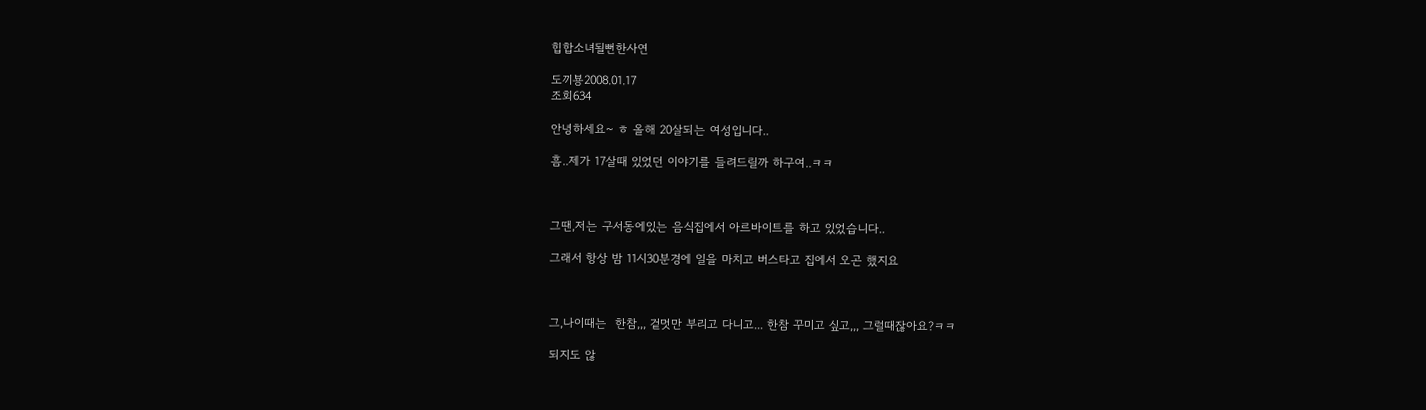힙합소녀될뻔한사연

도끼뵹2008.01.17
조회634

안녕하세요~ ㅎ 올해 20살되는 여성입니다..

흠..제가 17살때 있었던 이야기를 들려드릴까 하구여..ㅋㅋ



그땐,저는 구서동에있는 음식집에서 아르바이트를 하고 있었습니다..

그래서 항상 밤 11시30분경에 일을 마치고 버스타고 집에서 오곤 했지요



그,나이때는  한참,,, 겉멋만 부리고 다니고... 한참 꾸미고 싶고,,, 그럴때잖아요?ㅋㅋ

되지도 않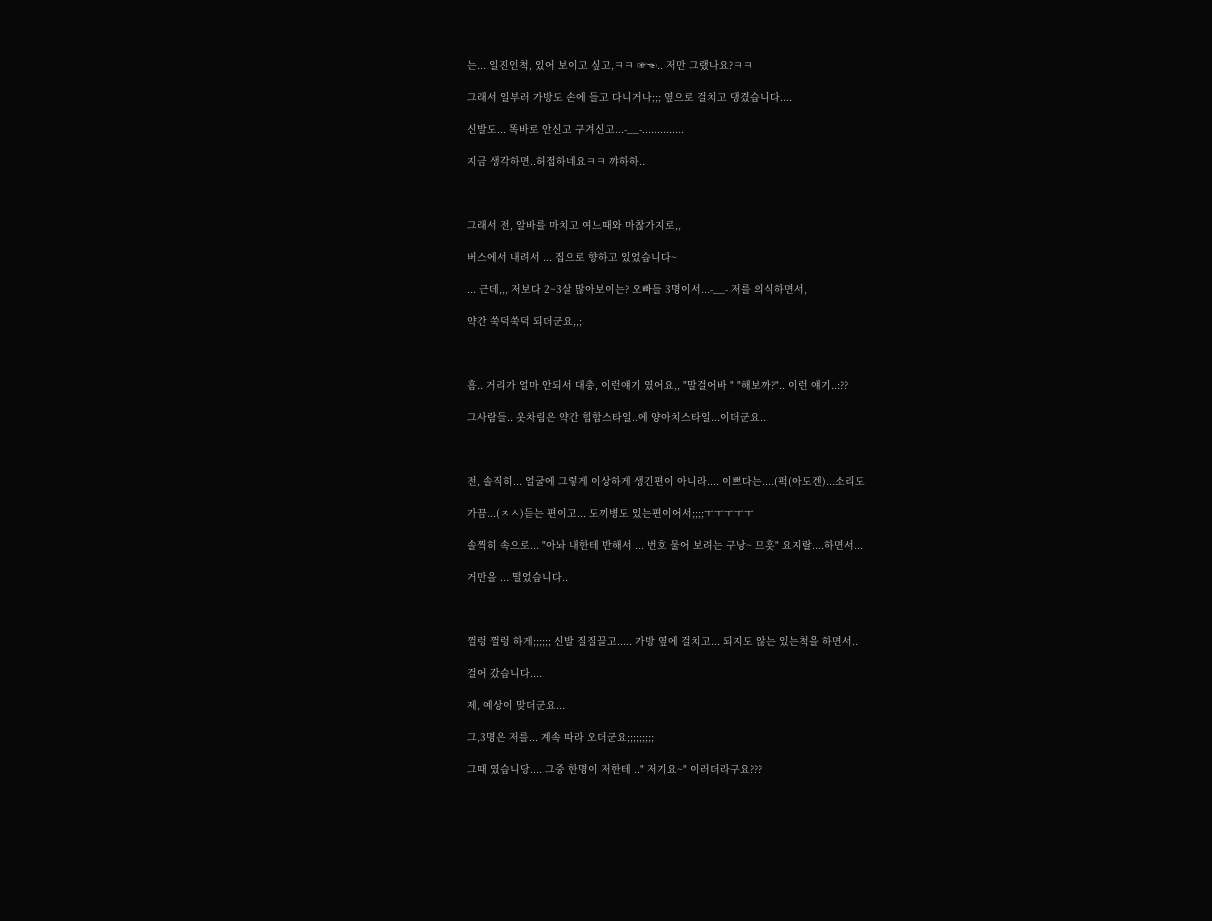는... 일진인척, 있어 보이고 싶고,ㅋㅋ ☞☜.. 저만 그랬나요?ㅋㅋ

그래서 일부러 가방도 손에 들고 다니거나;;; 옆으로 걸치고 댕겼습니다....

신발도... 똑바로 안신고 구겨신고...-__-..............

지금 생각하면..허접하네요ㅋㅋ 꺄하하..



그래서 전, 알바를 마치고 여느때와 마찮가지로,,

버스에서 내려서 ... 집으로 향하고 있었습니다~

... 근데,,, 저보다 2~3살 많아보이는? 오빠들 3명이서...-__- 저를 의식하면서,

약간 쑥덕쑥덕 되더군요,,;



흠.. 거리가 얼마 안되서 대충, 이런얘기 였어요,, "말걸어바 " "해보까?".. 이런 얘기..:??

그사람들.. 옷차림은 약간 힙합스타일..에 양아치스타일...이더군요..



전, 솔직히... 얼굴에 그렇게 이상하게 생긴편이 아니라.... 이쁘다는....(퍽(아도겐)...소리도

가끔...(ㅈㅅ)듣는 편이고... 도끼병도 있는편이어서;;;;ㅜㅜㅜㅜㅜ

솔찍히 속으로... "아놔 내한테 반해서 ... 번호 물어 보려는 구낭~ 므흣" 요지랄....하면서...

거만을 ... 떨었습니다..



껄렁 껄렁 하게;;;;;; 신발 질질끌고..... 가방 옆에 걸치고... 되지도 않는 있는척을 하면서..

걸어 갔습니다....

제, 예상이 맞더군요...

그,3명은 저를... 계속 따라 오더군요;;;;;;;;;

그때 였습니당.... 그중 한명이 저한테 .." 저기요~" 이러더라구요???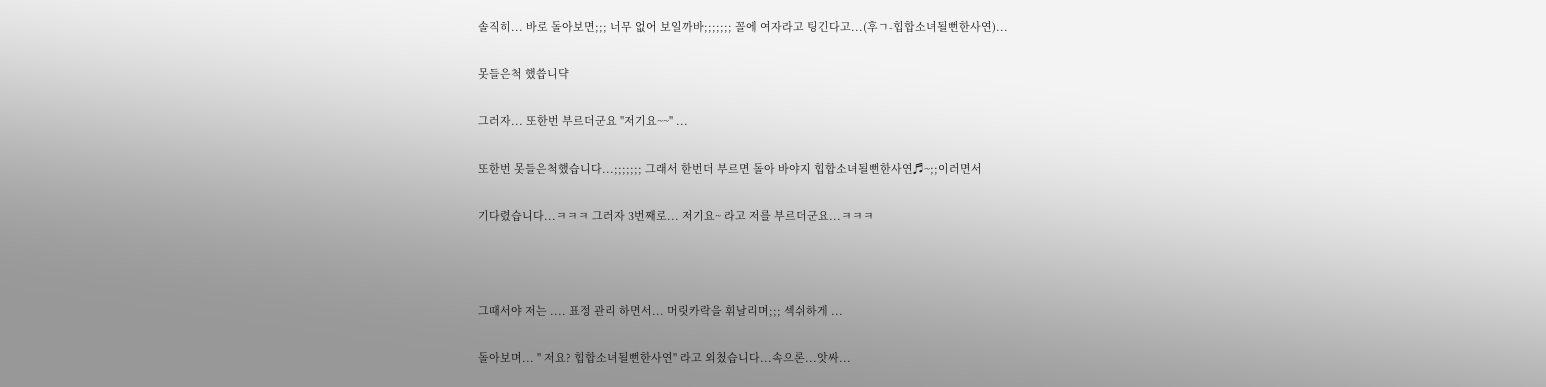솔직히... 바로 돌아보면;;; 너무 없어 보일까바;;;;;;; 꼴에 여자라고 팅긴다고...(후ㄱ-힙합소녀될뻔한사연)...

못들은척 했씁니댝

그러자... 또한번 부르더군요 "저기요~~" ...

또한번 못들은척했습니다...;;;;;;; 그래서 한번더 부르면 돌아 바야지 힙합소녀될뻔한사연♬~;;이러면서

기다렸습니다...ㅋㅋㅋ 그러자 3번째로... 저기요~ 라고 저를 부르더군요...ㅋㅋㅋ



그때서야 저는 .... 표정 관리 하면서... 머릿카락을 휘날리며;;; 섹쉬하게 ...

돌아보며... " 저요? 힙합소녀될뻔한사연" 라고 외첬습니다...속으론...앗싸...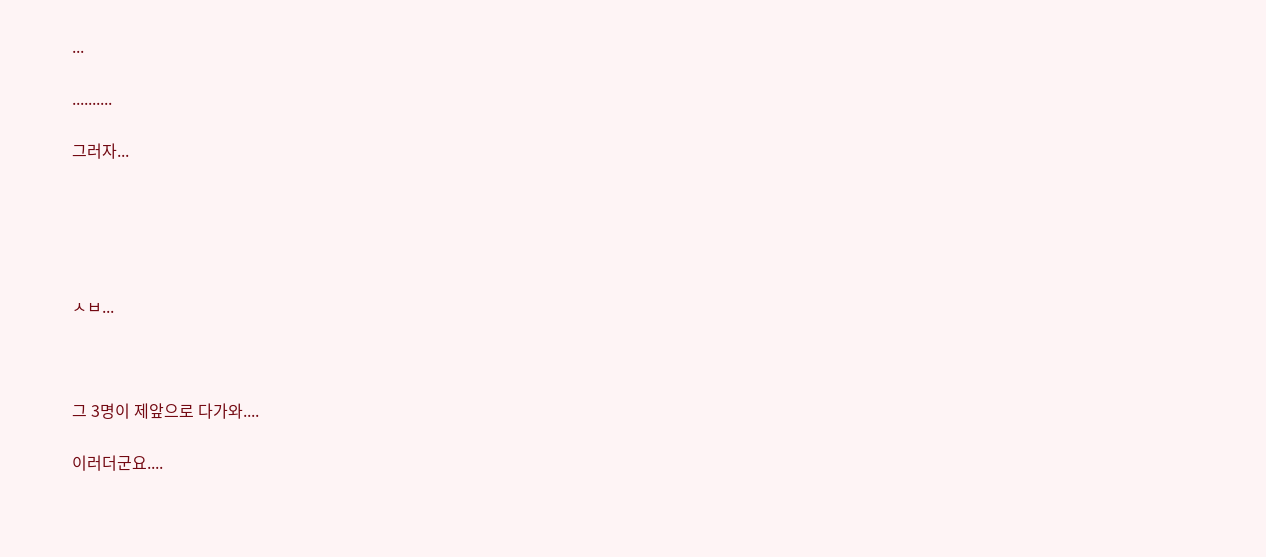...

..........

그러자...





ㅅㅂ...



그 3명이 제앞으로 다가와....

이러더군요....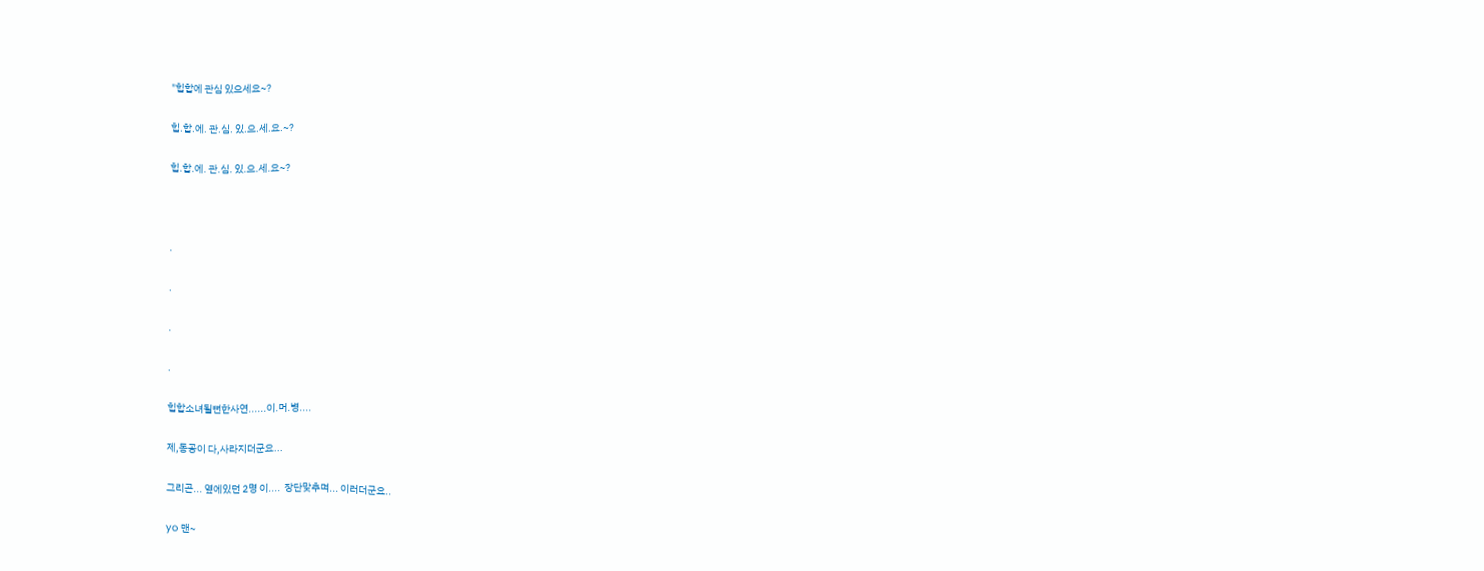"힙합에 관심 있으세요~?

힙.합.에. 관.심. 있.으.세.요.~?

힙.합.에. 관.심. 있.으.세.요~?



.

.

.

.

힙합소녀될뻔한사연......이.머.병....

제,동공이 다,사라지더군요...

그리곤... 옆에있던 2명 이....  장단맞추며... 이러더군요..

yo 맨~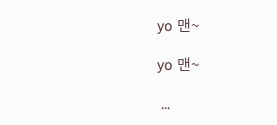yo 맨~

yo 맨~

 ...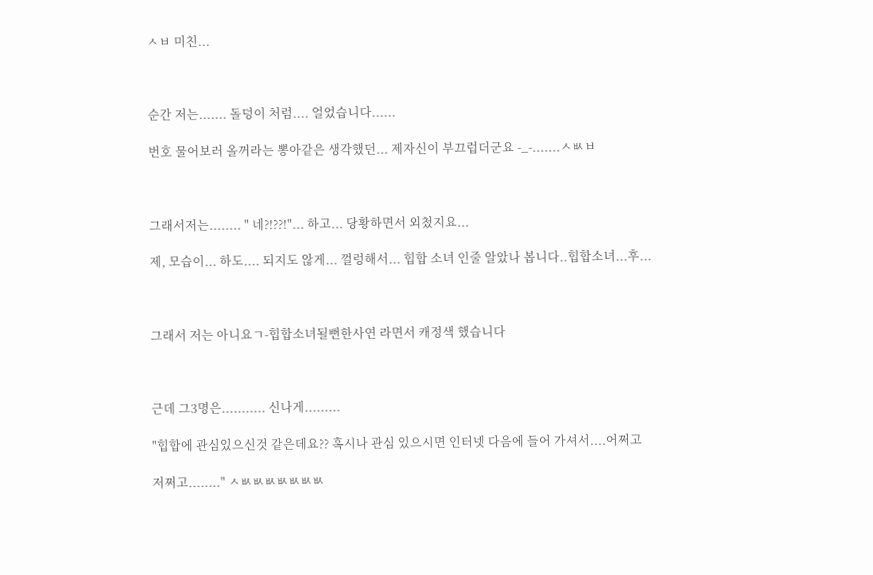ㅅㅂ 미친...



순간 저는....... 돌덩이 처럼.... 얼었습니다......

번호 물어보러 올꺼라는 뽕아같은 생각했던... 제자신이 부끄럽더군요 -_-.......ㅅㅄㅂ



그래서저는........ " 네?!??!"... 하고... 당황하면서 외첬지요...

제, 모습이... 하도.... 되지도 않게... 껄렁해서... 힙합 소녀 인줄 알았나 봅니다..힙합소녀...후...



그래서 저는 아니요ㄱ-힙합소녀될뻔한사연 라면서 캐정색 했습니다



근데 그3명은........... 신나게.........

"힙합에 관심있으신것 같은데요?? 혹시나 관심 있으시면 인터넷 다음에 들어 가셔서....어쩌고

저쩌고........" ㅅㅄㅄㅄㅄㅄㅄㅄ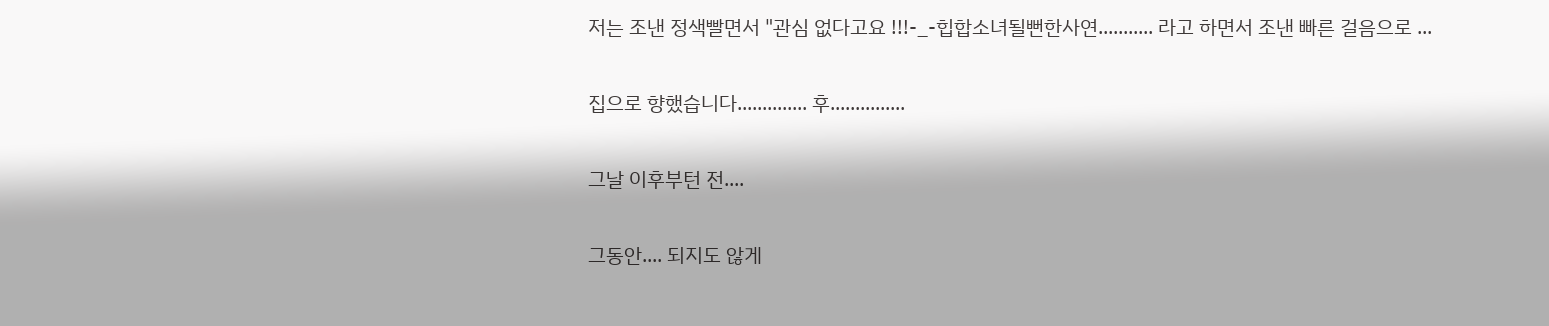저는 조낸 정색빨면서 "관심 없다고요 !!!-_-힙합소녀될뻔한사연........... 라고 하면서 조낸 빠른 걸음으로 ...

집으로 향했습니다.............. 후...............

그날 이후부턴 전....

그동안.... 되지도 않게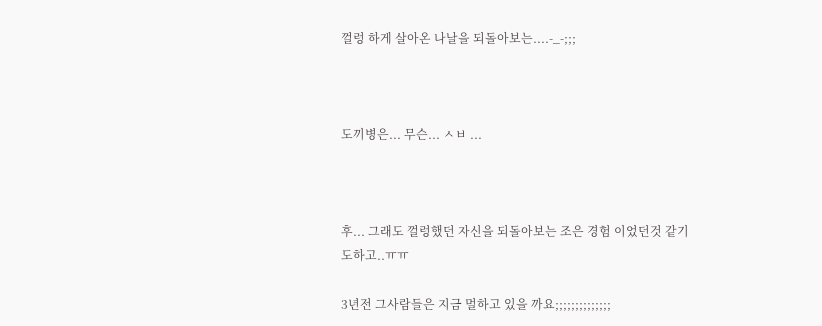껄렁 하게 살아온 나날을 되돌아보는....-_-;;;



도끼병은... 무슨... ㅅㅂ ...



후... 그래도 껄렁했던 자신을 되돌아보는 조은 경험 이었던것 같기도하고..ㅠㅠ

3년전 그사람들은 지금 멀하고 있을 까요;;;;;;;;;;;;;;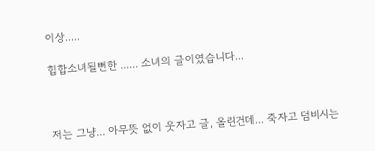이상.....

힙합소녀될뻔한 ...... 소녀의 글이였습니다...



저는 그냥... 아무뜻 없이 웃자고 글, 올린건데... 죽자고 덤비시는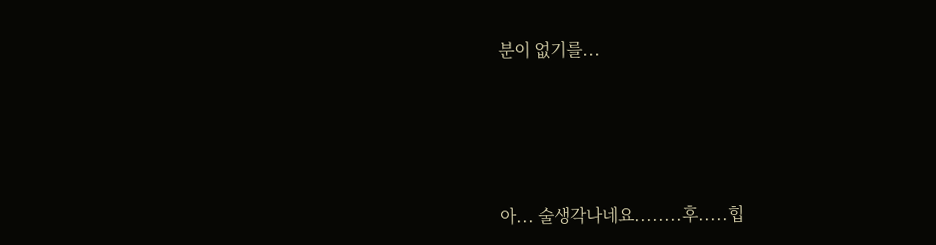분이 없기를...





아... 술생각나네요........후.....힙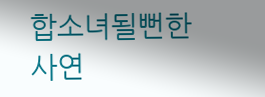합소녀될뻔한사연